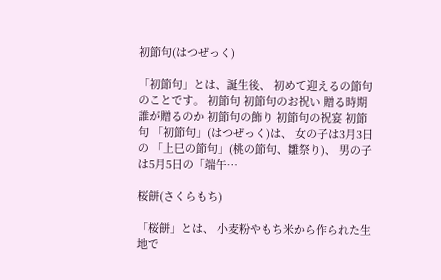初節句(はつぜっく)

「初節句」とは、誕生後、 初めて迎えるの節句のことです。 初節句 初節句のお祝い 贈る時期 誰が贈るのか 初節句の飾り 初節句の祝宴 初節句 「初節句」(はつぜっく)は、 女の子は3月3日の 「上巳の節句」(桃の節句、雛祭り)、 男の子は5月5日の「端午…

桜餅(さくらもち)

「桜餅」とは、 小麦粉やもち米から作られた生地で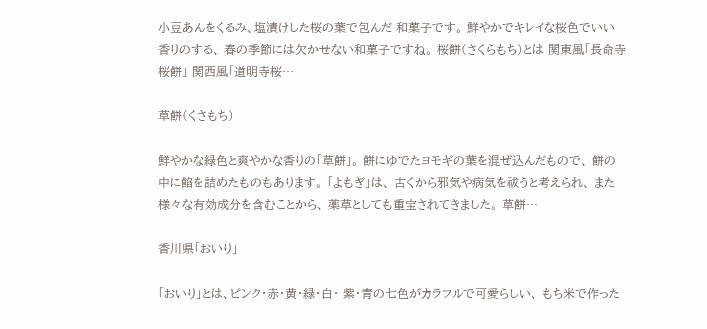小豆あんをくるみ、塩漬けした桜の葉で包んだ 和菓子です。 鮮やかでキレイな桜色でいい香りのする、 春の季節には欠かせない和菓子ですね。 桜餅(さくらもち)とは 関東風「長命寺桜餅」 関西風「道明寺桜…

草餅(くさもち)

鮮やかな緑色と爽やかな香りの「草餅」。 餅にゆでたヨモギの葉を混ぜ込んだもので、 餅の中に餡を詰めたものもあります。 「よもぎ」は、 古くから邪気や病気を祓うと考えられ、 また様々な有効成分を含むことから、 薬草としても重宝されてきました。 草餅…

香川県「おいり」

「おいり」とは、ピンク・赤・黄・緑・白・ 紫・青の七色がカラフルで可愛らしい、 もち米で作った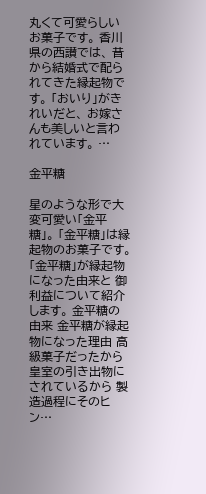丸くて可愛らしいお菓子です。 香川県の西讃では、 昔から結婚式で配られてきた縁起物です。 「おいり」がきれいだと、 お嫁さんも美しいと言われています。 …

金平糖

星のような形で大変可愛い「金平糖」。 「金平糖」は縁起物のお菓子です。 「金平糖」が縁起物になった由来と 御利益について紹介します。 金平糖の由来 金平糖が縁起物になった理由 高級菓子だったから 皇室の引き出物にされているから 製造過程にそのヒン…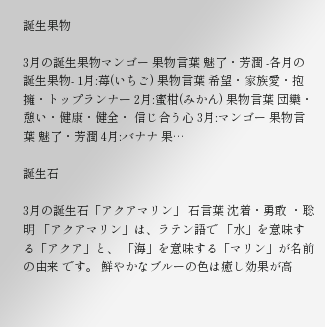誕生果物

3月の誕生果物マンゴー 果物言葉 魅了・芳潤 -各月の誕生果物- 1月:苺(いちご) 果物言葉 希望・家族愛・抱擁・トップランナー 2月:蜜柑(みかん) 果物言葉 団欒・憩い・健康・健全・ 信じ合う心 3月:マンゴー 果物言葉 魅了・芳潤 4月:バナナ 果…

誕生石

3月の誕生石「アクアマリン」 石言葉 沈着・勇敢 ・聡明 「アクアマリン」は、ラテン語で 「水」を意味する「アクア」と、 「海」を意味する「マリン」が名前の由来 です。 鮮やかなブルーの色は癒し効果が高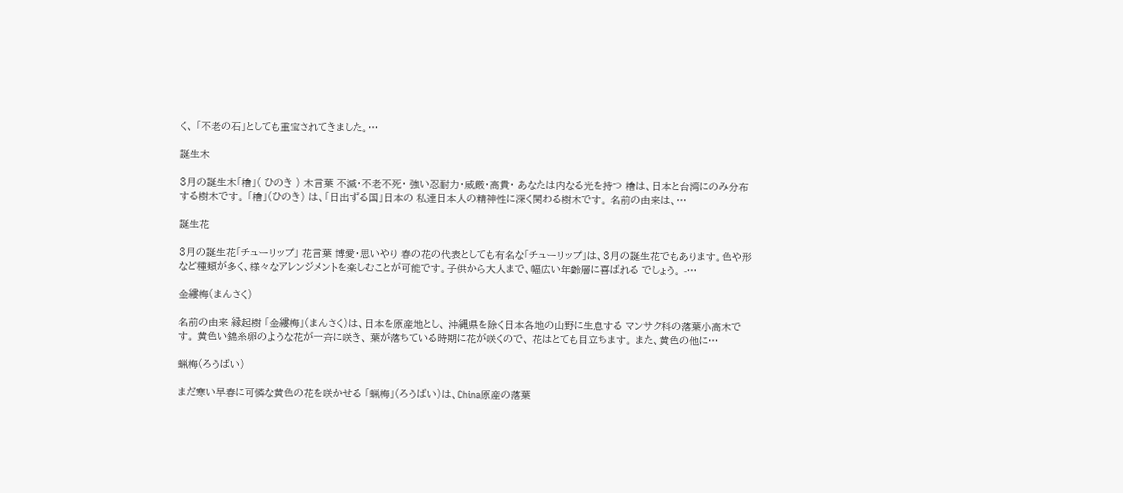く、 「不老の石」としても重宝されてきました。…

誕生木

3月の誕生木「檜」( ひのき ) 木言葉 不滅・不老不死・ 強い忍耐力・威厳・高貴・ あなたは内なる光を持つ 檜は、日本と台湾にのみ分布する樹木です。 「檜」(ひのき) は、「日出ずる国」日本の 私達日本人の精神性に深く関わる樹木です。 名前の由来は、…

誕生花

3月の誕生花「チューリップ」 花言葉 博愛・思いやり 春の花の代表としても有名な「チューリップ」は、3月の誕生花でもあります。色や形など種類が多く、様々なアレンジメントを楽しむことが可能です。子供から大人まで、幅広い年齢層に喜ばれる でしょう。 -…

金縷梅(まんさく)

名前の由来 縁起樹 「金縷梅」(まんさく)は、日本を原産地とし、 沖縄県を除く日本各地の山野に生息する マンサク科の落葉小高木です。 黄色い錦糸卵のような花が一斉に咲き、 葉が落ちている時期に花が咲くので、 花はとても目立ちます。 また、黄色の他に…

蝋梅(ろうばい)

まだ寒い早春に可憐な黄色の花を咲かせる 「蝋梅」(ろうばい)は、China原産の落葉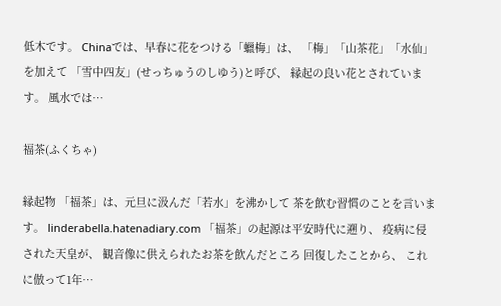低木です。 Chinaでは、早春に花をつける「蠟梅」は、 「梅」「山茶花」「水仙」を加えて 「雪中四友」(せっちゅうのしゆう)と呼び、 縁起の良い花とされています。 風水では…

福茶(ふくちゃ)

縁起物 「福茶」は、元旦に汲んだ「若水」を沸かして 茶を飲む習慣のことを言います。 linderabella.hatenadiary.com 「福茶」の起源は平安時代に遡り、 疫病に侵された天皇が、 観音像に供えられたお茶を飲んだところ 回復したことから、 これに倣って1年…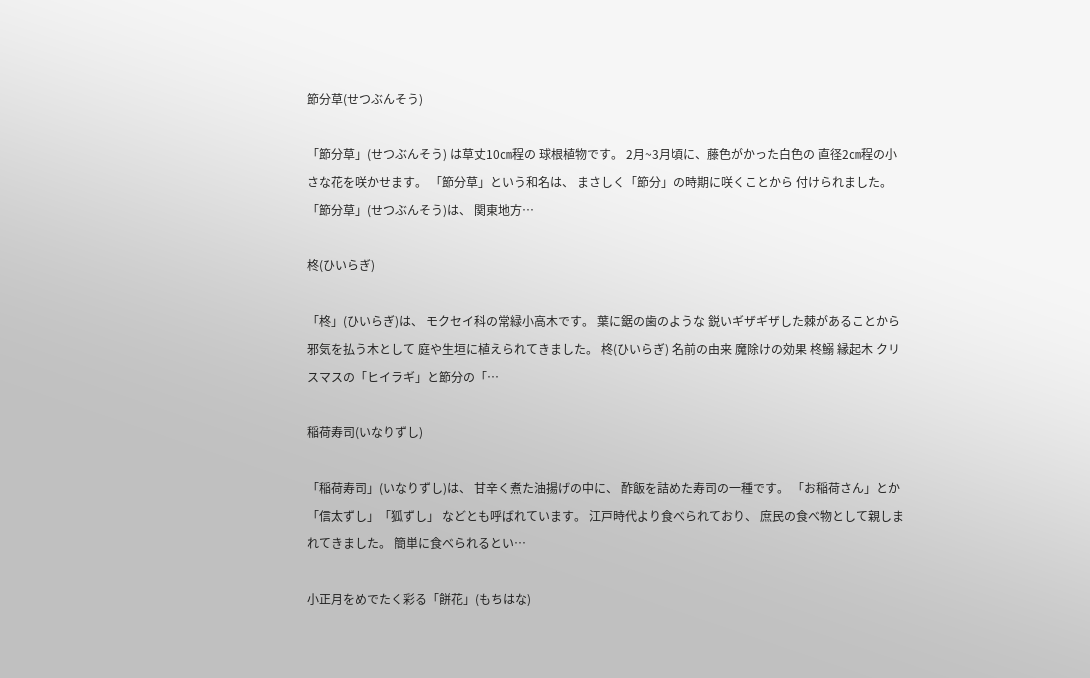節分草(せつぶんそう)

「節分草」(せつぶんそう) は草丈10㎝程の 球根植物です。 2月~3月頃に、藤色がかった白色の 直径2㎝程の小さな花を咲かせます。 「節分草」という和名は、 まさしく「節分」の時期に咲くことから 付けられました。 「節分草」(せつぶんそう)は、 関東地方…

柊(ひいらぎ)

「柊」(ひいらぎ)は、 モクセイ科の常緑小高木です。 葉に鋸の歯のような 鋭いギザギザした棘があることから 邪気を払う木として 庭や生垣に植えられてきました。 柊(ひいらぎ) 名前の由来 魔除けの効果 柊鰯 縁起木 クリスマスの「ヒイラギ」と節分の「…

稲荷寿司(いなりずし)

「稲荷寿司」(いなりずし)は、 甘辛く煮た油揚げの中に、 酢飯を詰めた寿司の一種です。 「お稲荷さん」とか「信太ずし」「狐ずし」 などとも呼ばれています。 江戸時代より食べられており、 庶民の食べ物として親しまれてきました。 簡単に食べられるとい…

小正月をめでたく彩る「餅花」(もちはな)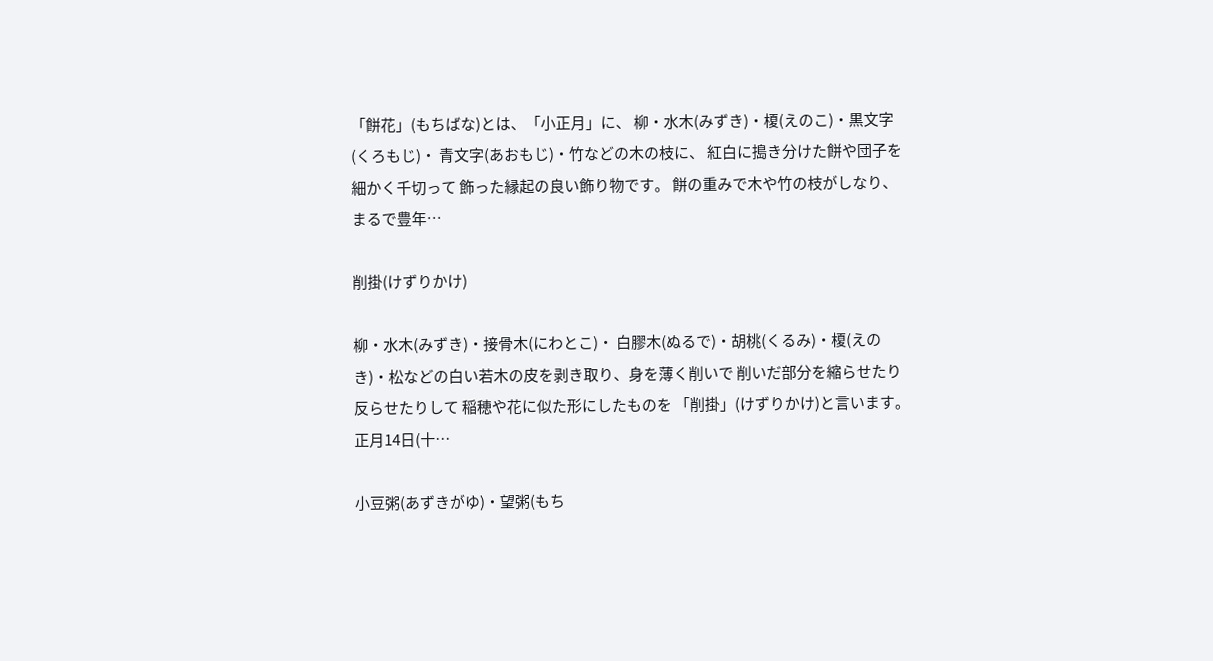「餅花」(もちばな)とは、「小正月」に、 柳・水木(みずき)・榎(えのこ)・黒文字(くろもじ)・ 青文字(あおもじ)・竹などの木の枝に、 紅白に搗き分けた餅や団子を細かく千切って 飾った縁起の良い飾り物です。 餅の重みで木や竹の枝がしなり、 まるで豊年…

削掛(けずりかけ)

柳・水木(みずき)・接骨木(にわとこ)・ 白膠木(ぬるで)・胡桃(くるみ)・榎(えのき)・松などの白い若木の皮を剥き取り、身を薄く削いで 削いだ部分を縮らせたり反らせたりして 稲穂や花に似た形にしたものを 「削掛」(けずりかけ)と言います。 正月14日(十…

小豆粥(あずきがゆ)・望粥(もち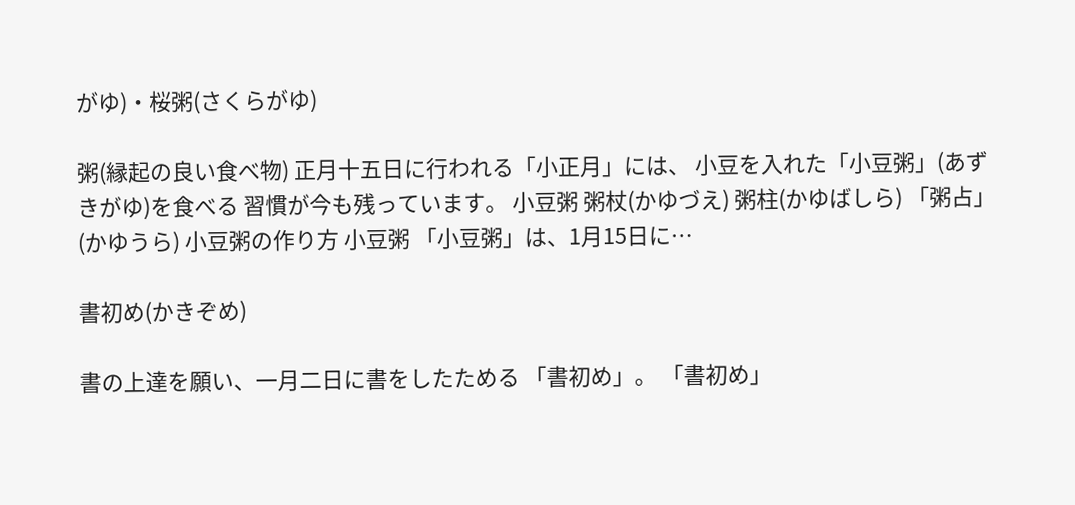がゆ)・桜粥(さくらがゆ)

粥(縁起の良い食べ物) 正月十五日に行われる「小正月」には、 小豆を入れた「小豆粥」(あずきがゆ)を食べる 習慣が今も残っています。 小豆粥 粥杖(かゆづえ) 粥柱(かゆばしら) 「粥占」(かゆうら) 小豆粥の作り方 小豆粥 「小豆粥」は、1月15日に…

書初め(かきぞめ)

書の上達を願い、一月二日に書をしたためる 「書初め」。 「書初め」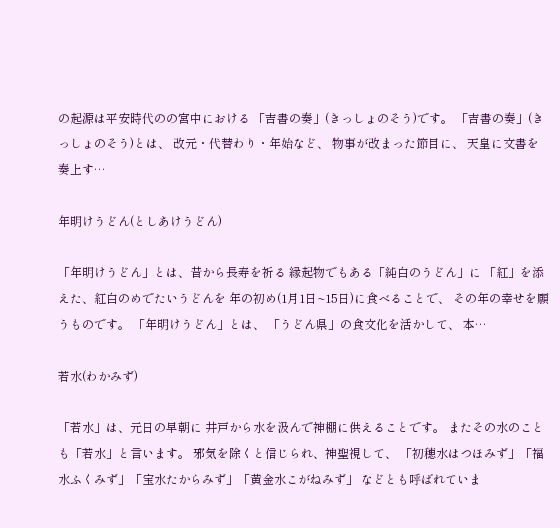の起源は平安時代のの宮中における 「吉書の奏」(きっしょのそう)です。 「吉書の奏」(きっしょのそう)とは、 改元・代替わり・年始など、 物事が改まった節目に、 天皇に文書を奏上す…

年明けうどん(としあけうどん)

「年明けうどん」とは、昔から長寿を祈る 縁起物でもある「純白のうどん」に 「紅」を添えた、紅白のめでたいうどんを 年の初め(1月1日~15日)に食べることで、 その年の幸せを願うものです。 「年明けうどん」とは、 「うどん県」の食文化を活かして、 本…

若水(わかみず)

「若水」は、元日の早朝に 井戸から水を汲んで神棚に供えることです。 またその水のことも「若水」と言います。 邪気を除くと信じられ、神聖視して、 「初穂水はつほみず」「福水ふくみず」「宝水たからみず」「黄金水こがねみず」 などとも呼ばれていま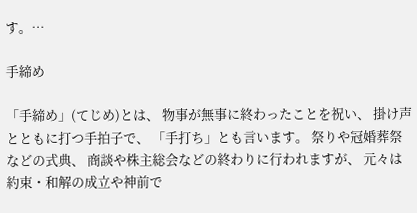す。…

手締め

「手締め」(てじめ)とは、 物事が無事に終わったことを祝い、 掛け声とともに打つ手拍子で、 「手打ち」とも言います。 祭りや冠婚葬祭などの式典、 商談や株主総会などの終わりに行われますが、 元々は約束・和解の成立や神前で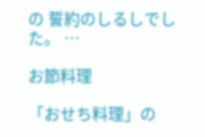の 誓約のしるしでした。 …

お節料理

「おせち料理」の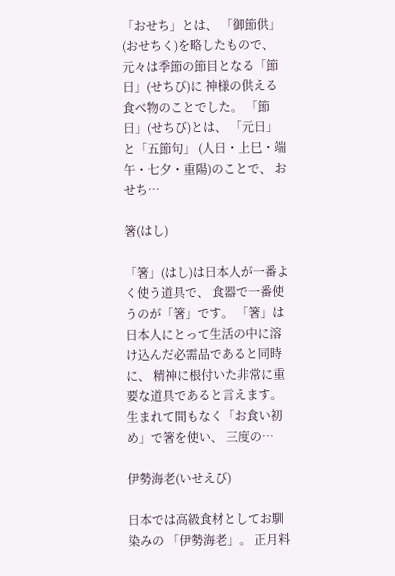「おせち」とは、 「御節供」(おせちく)を略したもので、 元々は季節の節目となる「節日」(せちび)に 神様の供える食べ物のことでした。 「節日」(せちび)とは、 「元日」と「五節句」 (人日・上巳・端午・七夕・重陽)のことで、 おせち…

箸(はし)

「箸」(はし)は日本人が一番よく使う道具で、 食器で一番使うのが「箸」です。 「箸」は日本人にとって生活の中に溶け込んだ必需品であると同時に、 精神に根付いた非常に重要な道具であると言えます。 生まれて間もなく「お食い初め」で箸を使い、 三度の…

伊勢海老(いせえび)

日本では高級食材としてお馴染みの 「伊勢海老」。 正月料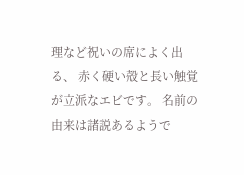理など祝いの席によく出る、 赤く硬い殻と長い触覚が立派なエビです。 名前の由来は諸説あるようで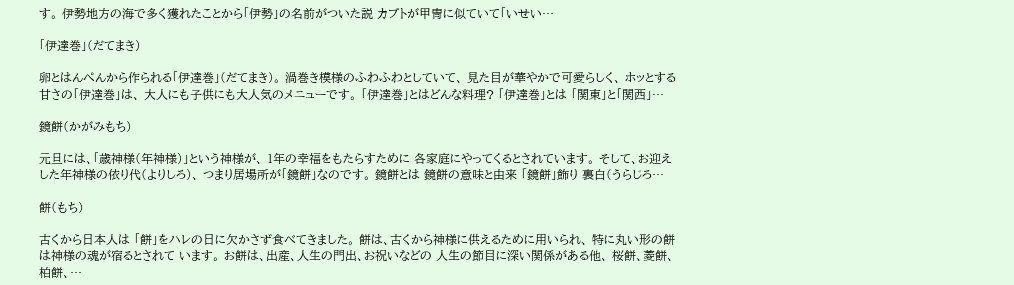す。 伊勢地方の海で多く獲れたことから「伊勢」の名前がついた説 カブトが甲冑に似ていて「いせい…

「伊達巻」(だてまき)

卵とはんぺんから作られる「伊達巻」(だてまき)。 渦巻き模様のふわふわとしていて、 見た目が華やかで可愛らしく、 ホッとする甘さの「伊達巻」は、 大人にも子供にも大人気のメニューです。 「伊達巻」とはどんな料理? 「伊達巻」とは 「関東」と「関西」…

鏡餅(かがみもち)

元旦には、「歳神様(年神様)」という神様が、 1年の幸福をもたらすために 各家庭にやってくるとされています。 そして、お迎えした年神様の依り代(よりしろ)、 つまり居場所が「鏡餅」なのです。 鏡餅とは 鏡餅の意味と由来 「鏡餅」飾り 裏白(うらじろ…

餅(もち)

古くから日本人は 「餅」をハレの日に欠かさず食べてきました。 餅は、古くから神様に供えるために用いられ、 特に丸い形の餅は神様の魂が宿るとされて います。 お餅は、出産、人生の門出、お祝いなどの 人生の節目に深い関係がある他、 桜餅、菱餅、柏餅、…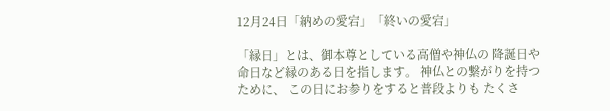12月24日「納めの愛宕」「終いの愛宕」

「縁日」とは、御本尊としている高僧や神仏の 降誕日や命日など縁のある日を指します。 神仏との繋がりを持つために、 この日にお参りをすると普段よりも たくさ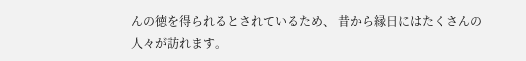んの徳を得られるとされているため、 昔から縁日にはたくさんの人々が訪れます。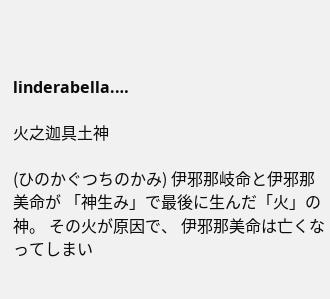linderabella.…

火之迦具土神

(ひのかぐつちのかみ) 伊邪那岐命と伊邪那美命が 「神生み」で最後に生んだ「火」の神。 その火が原因で、 伊邪那美命は亡くなってしまい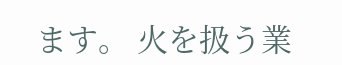ます。 火を扱う業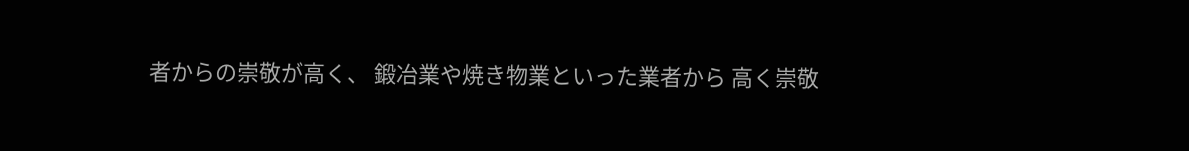者からの崇敬が高く、 鍛冶業や焼き物業といった業者から 高く崇敬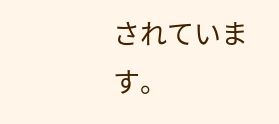されています。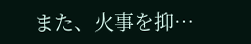また、火事を抑…